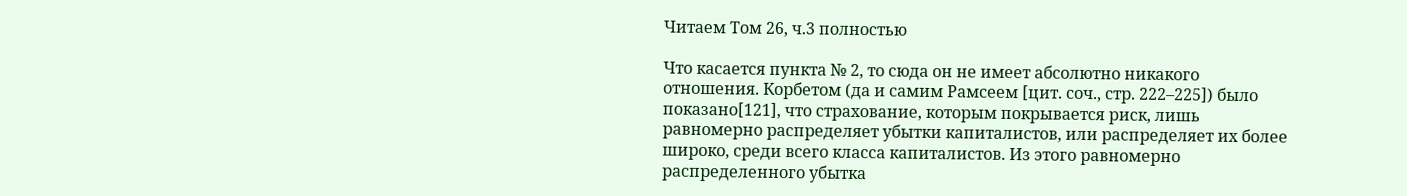Читаем Том 26, ч.3 полностью

Что касается пункта № 2, то сюда он не имеет абсолютно никакого отношения. Корбетом (да и самим Рамсеем [цит. соч., стр. 222–225]) было показано[121], что страхование, которым покрывается риск, лишь равномерно распределяет убытки капиталистов, или распределяет их более широко, среди всего класса капиталистов. Из этого равномерно распределенного убытка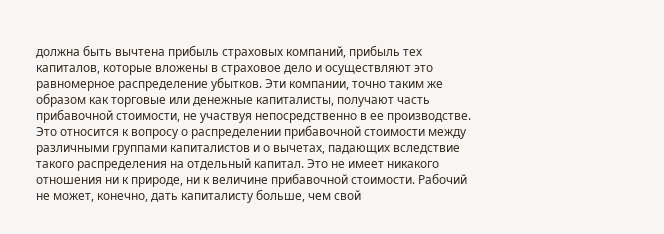должна быть вычтена прибыль страховых компаний, прибыль тех капиталов, которые вложены в страховое дело и осуществляют это равномерное распределение убытков. Эти компании, точно таким же образом как торговые или денежные капиталисты, получают часть прибавочной стоимости, не участвуя непосредственно в ее производстве. Это относится к вопросу о распределении прибавочной стоимости между различными группами капиталистов и о вычетах, падающих вследствие такого распределения на отдельный капитал. Это не имеет никакого отношения ни к природе, ни к величине прибавочной стоимости. Рабочий не может, конечно, дать капиталисту больше, чем свой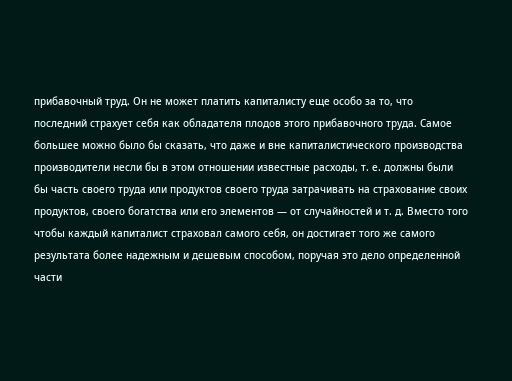прибавочный труд. Он не может платить капиталисту еще особо за то, что последний страхует себя как обладателя плодов этого прибавочного труда. Самое большее можно было бы сказать, что даже и вне капиталистического производства производители несли бы в этом отношении известные расходы, т. е. должны были бы часть своего труда или продуктов своего труда затрачивать на страхование своих продуктов, своего богатства или его элементов — от случайностей и т. д. Вместо того чтобы каждый капиталист страховал самого себя, он достигает того же самого результата более надежным и дешевым способом, поручая это дело определенной части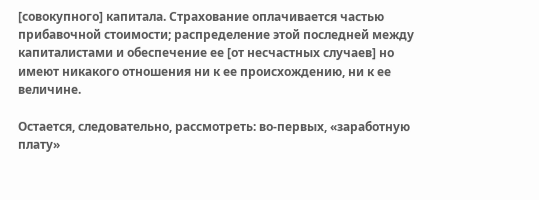[совокупного] капитала. Страхование оплачивается частью прибавочной стоимости; распределение этой последней между капиталистами и обеспечение ее [от несчастных случаев] но имеют никакого отношения ни к ее происхождению, ни к ее величине.

Остается, следовательно, рассмотреть: во-первых, «заработную плату»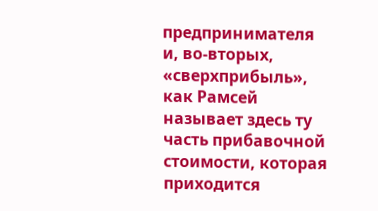предпринимателя и, во-вторых, «сверхприбыль», как Рамсей называет здесь ту часть прибавочной стоимости, которая приходится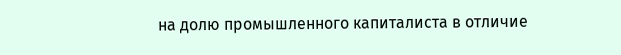на долю промышленного капиталиста в отличие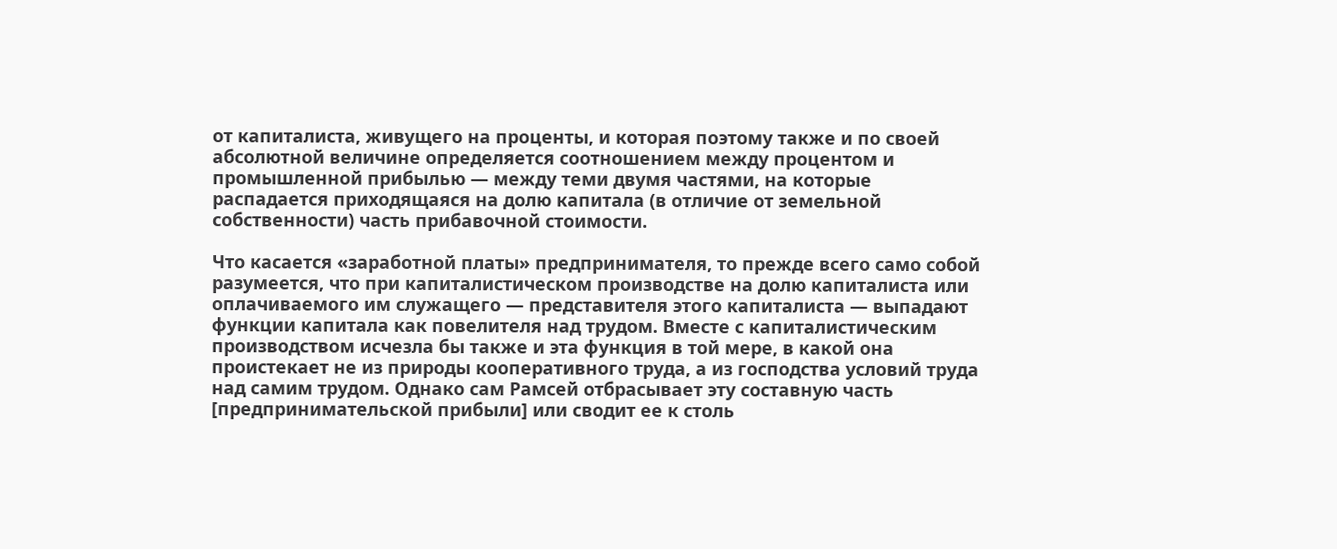от капиталиста, живущего на проценты, и которая поэтому также и по своей абсолютной величине определяется соотношением между процентом и промышленной прибылью — между теми двумя частями, на которые распадается приходящаяся на долю капитала (в отличие от земельной собственности) часть прибавочной стоимости.

Что касается «заработной платы» предпринимателя, то прежде всего само собой разумеется, что при капиталистическом производстве на долю капиталиста или оплачиваемого им служащего — представителя этого капиталиста — выпадают функции капитала как повелителя над трудом. Вместе с капиталистическим производством исчезла бы также и эта функция в той мере, в какой она проистекает не из природы кооперативного труда, а из господства условий труда над самим трудом. Однако сам Рамсей отбрасывает эту составную часть [предпринимательской прибыли] или сводит ее к столь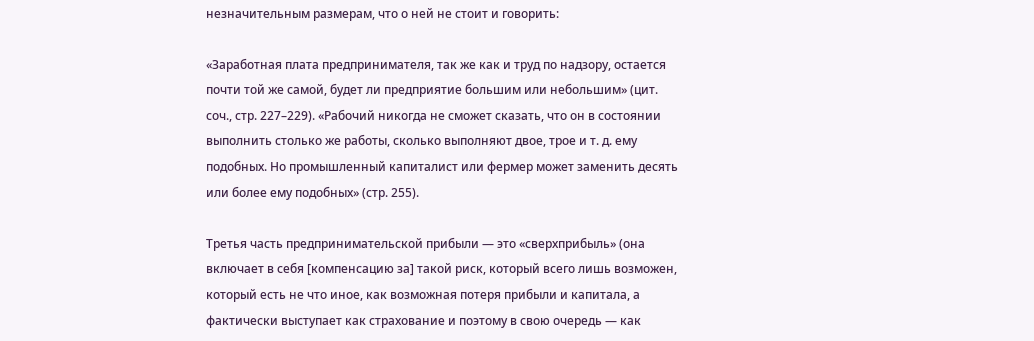незначительным размерам, что о ней не стоит и говорить:

«Заработная плата предпринимателя, так же как и труд по надзору, остается почти той же самой, будет ли предприятие большим или небольшим» (цит. соч., стр. 227–229). «Рабочий никогда не сможет сказать, что он в состоянии выполнить столько же работы, сколько выполняют двое, трое и т. д. ему подобных. Но промышленный капиталист или фермер может заменить десять или более ему подобных» (стр. 255).

Третья часть предпринимательской прибыли — это «сверхприбыль» (она включает в себя [компенсацию за] такой риск, который всего лишь возможен, который есть не что иное, как возможная потеря прибыли и капитала, а фактически выступает как страхование и поэтому в свою очередь — как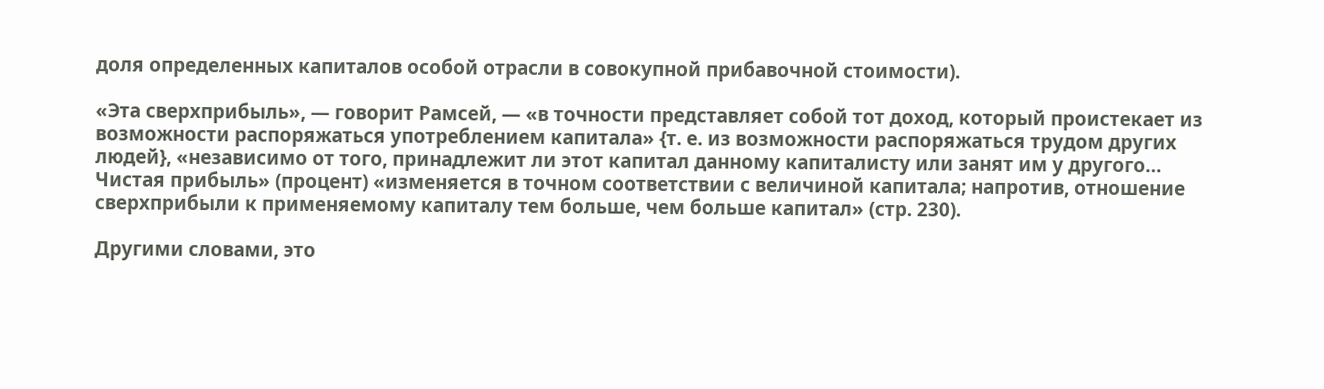доля определенных капиталов особой отрасли в совокупной прибавочной стоимости).

«Эта сверхприбыль», — говорит Рамсей, — «в точности представляет собой тот доход, который проистекает из возможности распоряжаться употреблением капитала» {т. е. из возможности распоряжаться трудом других людей}, «независимо от того, принадлежит ли этот капитал данному капиталисту или занят им у другого… Чистая прибыль» (процент) «изменяется в точном соответствии с величиной капитала; напротив, отношение сверхприбыли к применяемому капиталу тем больше, чем больше капитал» (стр. 230).

Другими словами, это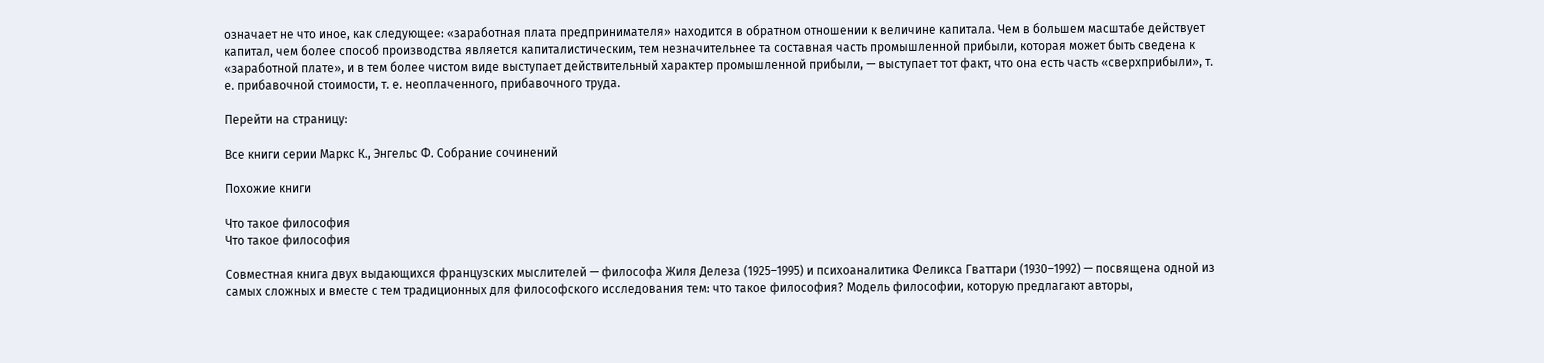означает не что иное, как следующее: «заработная плата предпринимателя» находится в обратном отношении к величине капитала. Чем в большем масштабе действует капитал, чем более способ производства является капиталистическим, тем незначительнее та составная часть промышленной прибыли, которая может быть сведена к «заработной плате», и в тем более чистом виде выступает действительный характер промышленной прибыли, — выступает тот факт, что она есть часть «сверхприбыли», т. е. прибавочной стоимости, т. е. неоплаченного, прибавочного труда.

Перейти на страницу:

Все книги серии Маркс К., Энгельс Ф. Собрание сочинений

Похожие книги

Что такое философия
Что такое философия

Совместная книга двух выдающихся французских мыслителей — философа Жиля Делеза (1925–1995) и психоаналитика Феликса Гваттари (1930–1992) — посвящена одной из самых сложных и вместе с тем традиционных для философского исследования тем: что такое философия? Модель философии, которую предлагают авторы,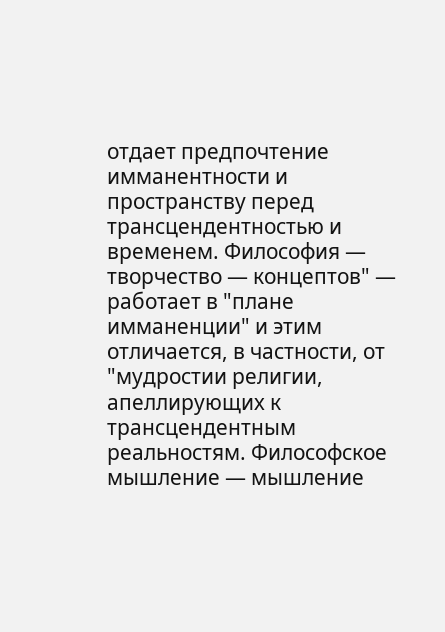отдает предпочтение имманентности и пространству перед трансцендентностью и временем. Философия — творчество — концептов" — работает в "плане имманенции" и этим отличается, в частности, от "мудростии религии, апеллирующих к трансцендентным реальностям. Философское мышление — мышление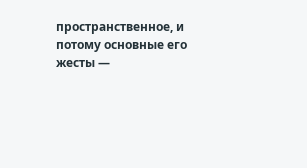пространственное, и потому основные его жесты —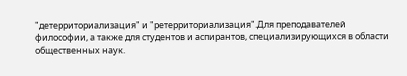"детерриториализация" и "ретерриториализация".Для преподавателей философии, а также для студентов и аспирантов, специализирующихся в области общественных наук.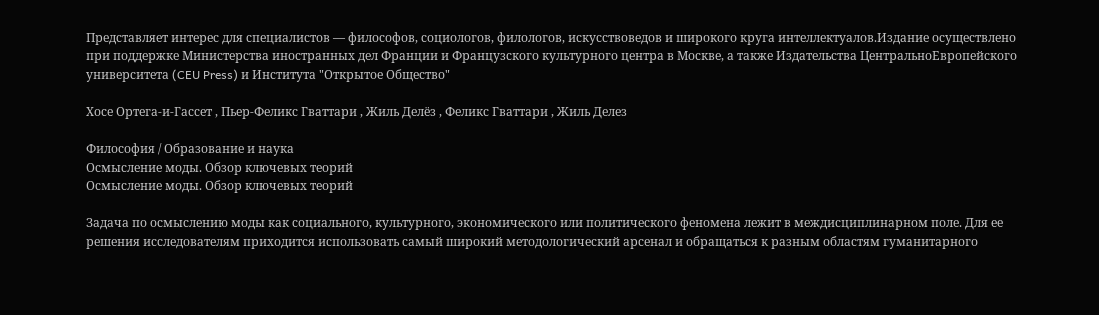Представляет интерес для специалистов — философов, социологов, филологов, искусствоведов и широкого круга интеллектуалов.Издание осуществлено при поддержке Министерства иностранных дел Франции и Французского культурного центра в Москве, а также Издательства ЦентральноЕвропейского университета (CEU Press) и Института "Открытое Общество"

Хосе Ортега-и-Гассет , Пьер-Феликс Гваттари , Жиль Делёз , Феликс Гваттари , Жиль Делез

Философия / Образование и наука
Осмысление моды. Обзор ключевых теорий
Осмысление моды. Обзор ключевых теорий

Задача по осмыслению моды как социального, культурного, экономического или политического феномена лежит в междисциплинарном поле. Для ее решения исследователям приходится использовать самый широкий методологический арсенал и обращаться к разным областям гуманитарного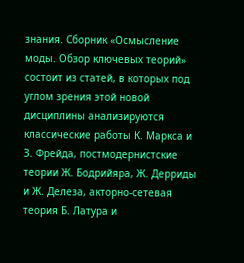знания. Сборник «Осмысление моды. Обзор ключевых теорий» состоит из статей, в которых под углом зрения этой новой дисциплины анализируются классические работы К. Маркса и З. Фрейда, постмодернистские теории Ж. Бодрийяра, Ж. Дерриды и Ж. Делеза, акторно-сетевая теория Б. Латура и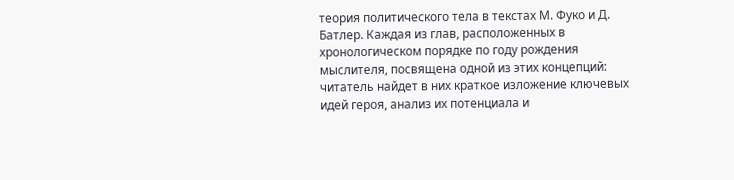теория политического тела в текстах М. Фуко и Д. Батлер. Каждая из глав, расположенных в хронологическом порядке по году рождения мыслителя, посвящена одной из этих концепций: читатель найдет в них краткое изложение ключевых идей героя, анализ их потенциала и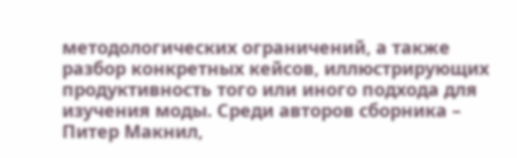методологических ограничений, а также разбор конкретных кейсов, иллюстрирующих продуктивность того или иного подхода для изучения моды. Среди авторов сборника – Питер Макнил,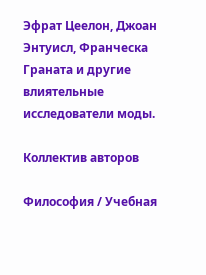Эфрат Цеелон, Джоан Энтуисл, Франческа Граната и другие влиятельные исследователи моды.

Коллектив авторов

Философия / Учебная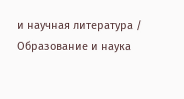и научная литература / Образование и наука